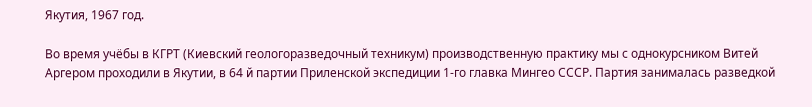Якутия, 1967 год.

Во время учёбы в КГРТ (Киевский геологоразведочный техникум) производственную практику мы с однокурсником Витей Аргером проходили в Якутии, в 64 й партии Приленской экспедиции 1-го главка Мингео СССР. Партия занималась разведкой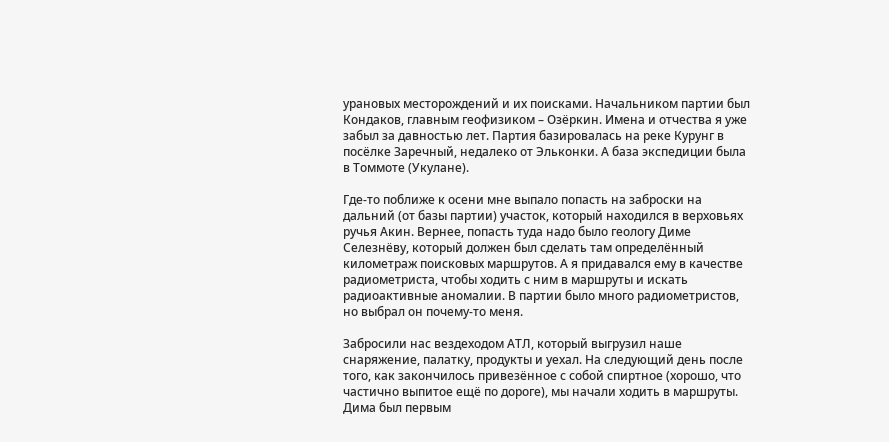урановых месторождений и их поисками. Начальником партии был Кондаков, главным геофизиком – Озёркин. Имена и отчества я уже забыл за давностью лет. Партия базировалась на реке Курунг в посёлке Заречный, недалеко от Эльконки. А база экспедиции была в Томмоте (Укулане).

Где-то поближе к осени мне выпало попасть на заброски на дальний (от базы партии) участок, который находился в верховьях ручья Акин. Вернее, попасть туда надо было геологу Диме Селезнёву, который должен был сделать там определённый километраж поисковых маршрутов. А я придавался ему в качестве радиометриста, чтобы ходить с ним в маршруты и искать радиоактивные аномалии. В партии было много радиометристов, но выбрал он почему-то меня.

Забросили нас вездеходом АТЛ, который выгрузил наше снаряжение, палатку, продукты и уехал. На следующий день после того, как закончилось привезённое с собой спиртное (хорошо, что частично выпитое ещё по дороге), мы начали ходить в маршруты. Дима был первым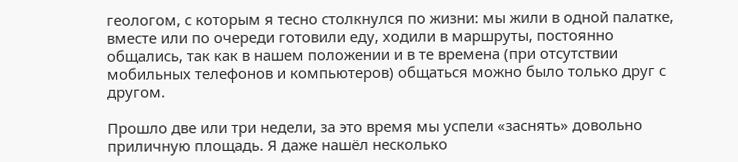геологом, с которым я тесно столкнулся по жизни: мы жили в одной палатке, вместе или по очереди готовили еду, ходили в маршруты, постоянно общались, так как в нашем положении и в те времена (при отсутствии мобильных телефонов и компьютеров) общаться можно было только друг с другом.

Прошло две или три недели, за это время мы успели «заснять» довольно приличную площадь. Я даже нашёл несколько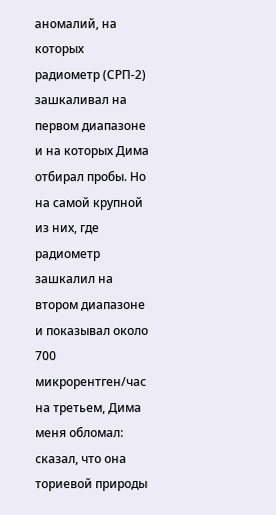аномалий, на которых радиометр (СРП-2) зашкаливал на первом диапазоне и на которых Дима отбирал пробы. Но на самой крупной из них, где радиометр зашкалил на втором диапазоне и показывал около 700 микрорентген/час на третьем, Дима меня обломал: сказал, что она ториевой природы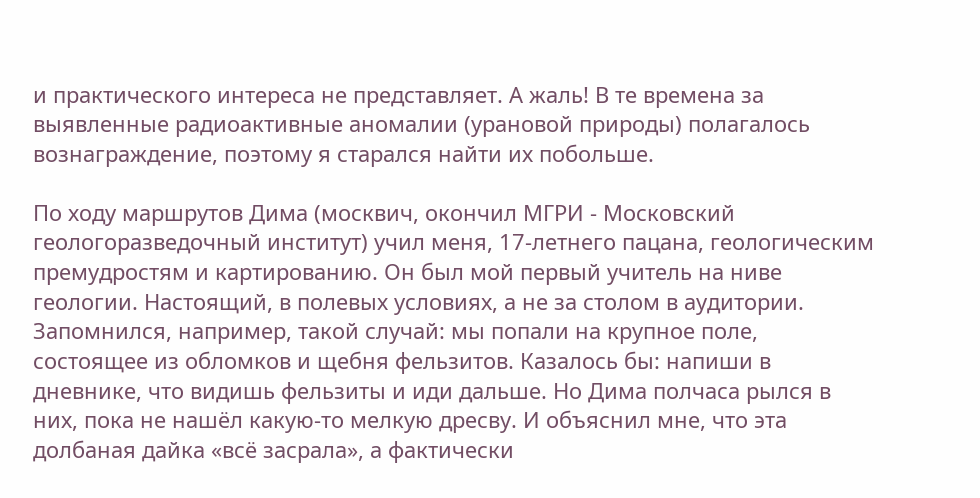и практического интереса не представляет. А жаль! В те времена за выявленные радиоактивные аномалии (урановой природы) полагалось вознаграждение, поэтому я старался найти их побольше.

По ходу маршрутов Дима (москвич, окончил МГРИ - Московский геологоразведочный институт) учил меня, 17-летнего пацана, геологическим премудростям и картированию. Он был мой первый учитель на ниве геологии. Настоящий, в полевых условиях, а не за столом в аудитории. Запомнился, например, такой случай: мы попали на крупное поле, состоящее из обломков и щебня фельзитов. Казалось бы: напиши в дневнике, что видишь фельзиты и иди дальше. Но Дима полчаса рылся в них, пока не нашёл какую-то мелкую дресву. И объяснил мне, что эта долбаная дайка «всё засрала», а фактически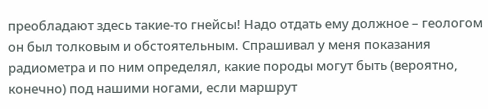преобладают здесь такие-то гнейсы! Надо отдать ему должное – геологом он был толковым и обстоятельным. Спрашивал у меня показания радиометра и по ним определял, какие породы могут быть (вероятно, конечно) под нашими ногами, если маршрут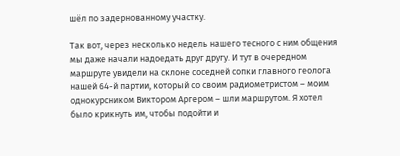шёл по задернованному участку.

Так вот, через несколько недель нашего тесного с ним общения мы даже начали надоедать друг другу. И тут в очередном маршруте увидели на склоне соседней сопки главного геолога нашей 64-й партии, который со своим радиометристом – моим однокурсником Виктором Аргером – шли маршрутом. Я хотел было крикнуть им, чтобы подойти и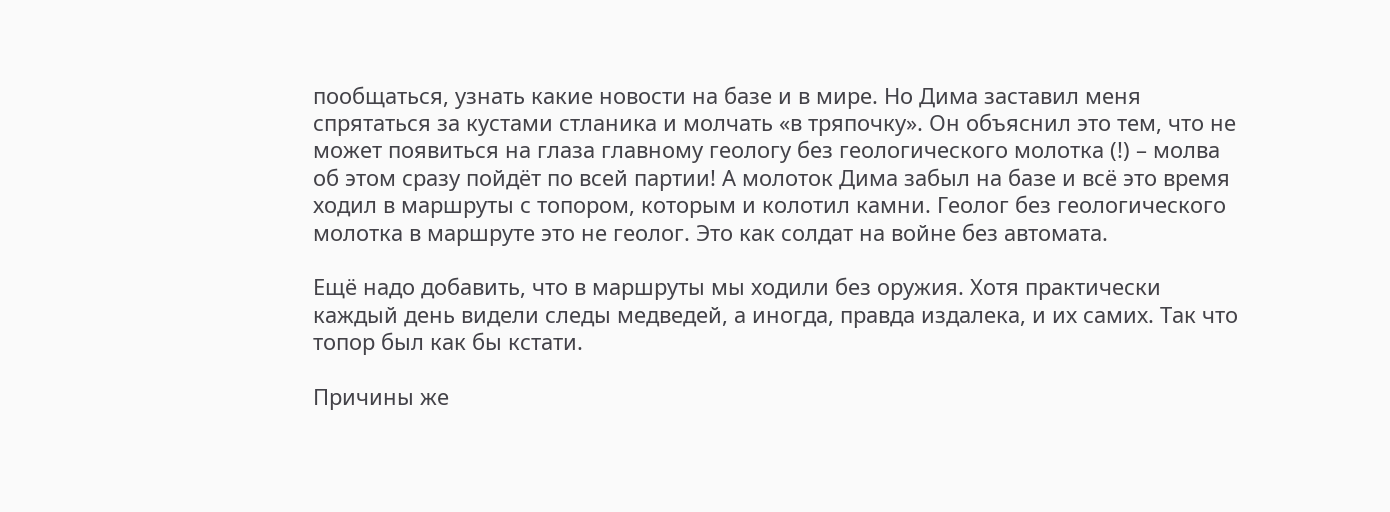пообщаться, узнать какие новости на базе и в мире. Но Дима заставил меня спрятаться за кустами стланика и молчать «в тряпочку». Он объяснил это тем, что не может появиться на глаза главному геологу без геологического молотка (!) – молва об этом сразу пойдёт по всей партии! А молоток Дима забыл на базе и всё это время ходил в маршруты с топором, которым и колотил камни. Геолог без геологического молотка в маршруте это не геолог. Это как солдат на войне без автомата.

Ещё надо добавить, что в маршруты мы ходили без оружия. Хотя практически каждый день видели следы медведей, а иногда, правда издалека, и их самих. Так что топор был как бы кстати.

Причины же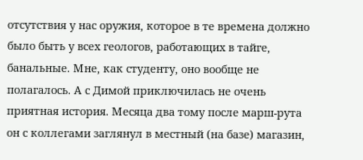отсутствия у нас оружия, которое в те времена должно было быть у всех геологов, работающих в тайге, банальные. Мне, как студенту, оно вообще не полагалось. А с Димой приключилась не очень приятная история. Месяца два тому после марш-рута он с коллегами заглянул в местный (на базе) магазин,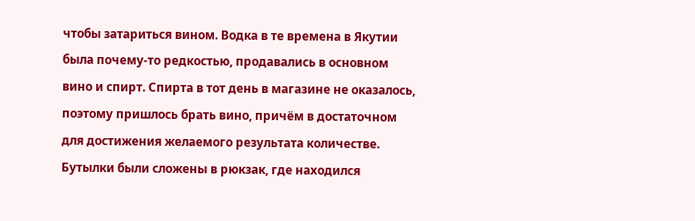чтобы затариться вином. Водка в те времена в Якутии была почему-то редкостью, продавались в основном вино и спирт. Спирта в тот день в магазине не оказалось, поэтому пришлось брать вино, причём в достаточном для достижения желаемого результата количестве. Бутылки были сложены в рюкзак, где находился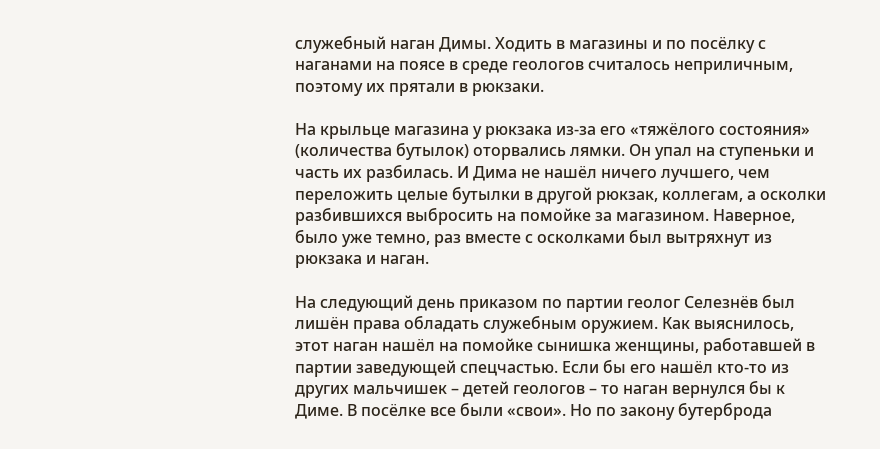служебный наган Димы. Ходить в магазины и по посёлку с наганами на поясе в среде геологов считалось неприличным, поэтому их прятали в рюкзаки.

На крыльце магазина у рюкзака из-за его «тяжёлого состояния» (количества бутылок) оторвались лямки. Он упал на ступеньки и часть их разбилась. И Дима не нашёл ничего лучшего, чем переложить целые бутылки в другой рюкзак, коллегам, а осколки разбившихся выбросить на помойке за магазином. Наверное, было уже темно, раз вместе с осколками был вытряхнут из рюкзака и наган.

На следующий день приказом по партии геолог Селезнёв был лишён права обладать служебным оружием. Как выяснилось, этот наган нашёл на помойке сынишка женщины, работавшей в партии заведующей спецчастью. Если бы его нашёл кто-то из других мальчишек – детей геологов – то наган вернулся бы к Диме. В посёлке все были «свои». Но по закону бутерброда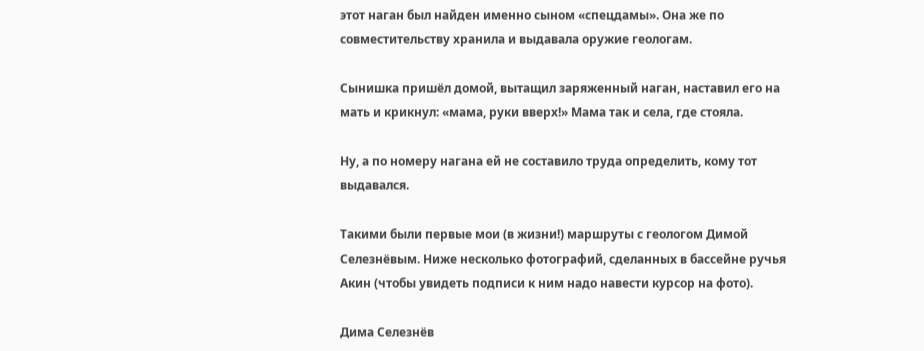этот наган был найден именно сыном «спецдамы». Она же по совместительству хранила и выдавала оружие геологам.

Сынишка пришёл домой, вытащил заряженный наган, наставил его на мать и крикнул: «мама, руки вверх!» Мама так и села, где стояла.

Ну, а по номеру нагана ей не составило труда определить, кому тот выдавался.

Такими были первые мои (в жизни!) маршруты с геологом Димой Селезнёвым. Ниже несколько фотографий, сделанных в бассейне ручья Акин (чтобы увидеть подписи к ним надо навести курсор на фото).

Дима Селезнёв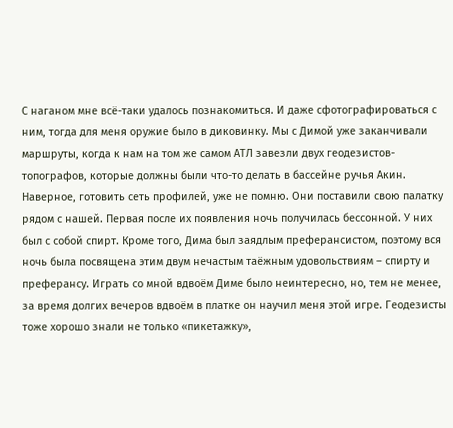С наганом мне всё-таки удалось познакомиться. И даже сфотографироваться с ним, тогда для меня оружие было в диковинку. Мы с Димой уже заканчивали маршруты, когда к нам на том же самом АТЛ завезли двух геодезистов-топографов, которые должны были что-то делать в бассейне ручья Акин. Наверное, готовить сеть профилей, уже не помню. Они поставили свою палатку рядом с нашей. Первая после их появления ночь получилась бессонной. У них был с собой спирт. Кроме того, Дима был заядлым преферансистом, поэтому вся ночь была посвящена этим двум нечастым таёжным удовольствиям – спирту и преферансу. Играть со мной вдвоём Диме было неинтересно, но, тем не менее, за время долгих вечеров вдвоём в платке он научил меня этой игре. Геодезисты тоже хорошо знали не только «пикетажку»,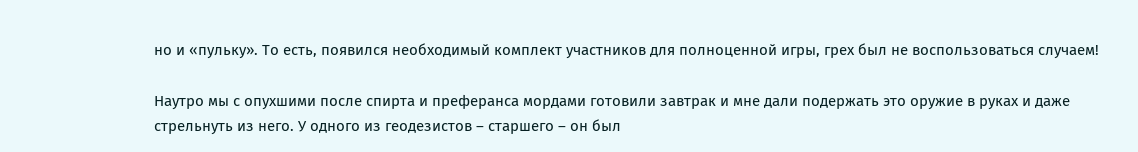но и «пульку». То есть, появился необходимый комплект участников для полноценной игры, грех был не воспользоваться случаем!

Наутро мы с опухшими после спирта и преферанса мордами готовили завтрак и мне дали подержать это оружие в руках и даже стрельнуть из него. У одного из геодезистов – старшего – он был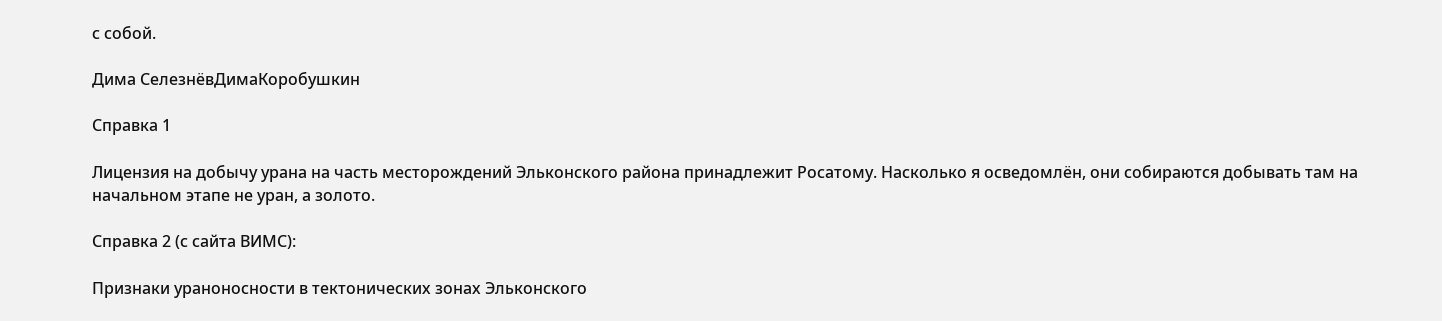с собой.

Дима СелезнёвДимаКоробушкин

Справка 1

Лицензия на добычу урана на часть месторождений Эльконского района принадлежит Росатому. Насколько я осведомлён, они собираются добывать там на начальном этапе не уран, а золото.

Справка 2 (с сайта ВИМС):

Признаки ураноносности в тектонических зонах Эльконского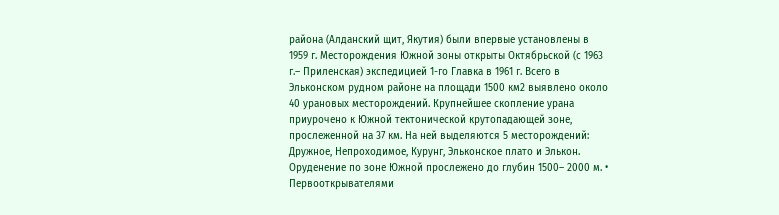района (Алданский щит, Якутия) были впервые установлены в 1959 г. Месторождения Южной зоны открыты Октябрьской (с 1963 г.– Приленская) экспедицией 1-го Главка в 1961 г. Всего в Эльконском рудном районе на площади 1500 км2 выявлено около 40 урановых месторождений. Крупнейшее скопление урана приурочено к Южной тектонической крутопадающей зоне, прослеженной на 37 км. На ней выделяются 5 месторождений: Дружное, Непроходимое, Курунг, Эльконское плато и Элькон. Оруденение по зоне Южной прослежено до глубин 1500– 2000 м. • Первооткрывателями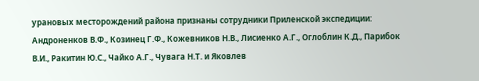урановых месторождений района признаны сотрудники Приленской экспедиции: Андроненков В.Ф., Козинец Г.Ф., Кожевников Н.В., Лисиенко А.Г., Оглоблин К.Д., Парибок В.И., Ракитин Ю.С., Чайко А.Г., Чувага Н.Т. и Яковлев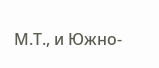М.Т., и Южно-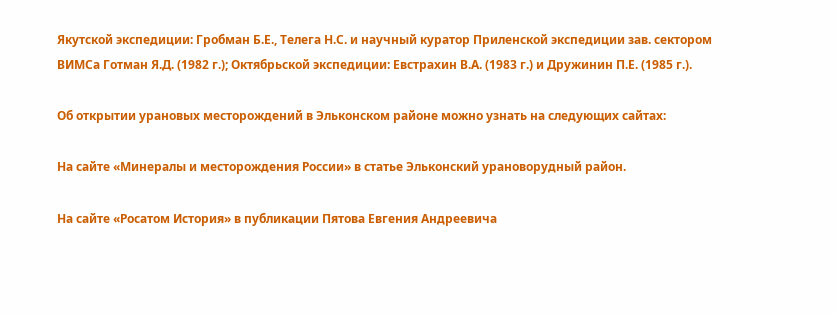Якутской экспедиции: Гробман Б.Е., Телега Н.С. и научный куратор Приленской экспедиции зав. сектором ВИМСа Готман Я.Д. (1982 г.); Октябрьской экспедиции: Евстрахин В.А. (1983 г.) и Дружинин П.Е. (1985 г.).

Об открытии урановых месторождений в Эльконском районе можно узнать на следующих сайтах:

На сайте «Минералы и месторождения России» в статье Эльконский урановорудный район.

На сайте «Росатом История» в публикации Пятова Евгения Андреевича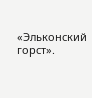«Эльконский горст».